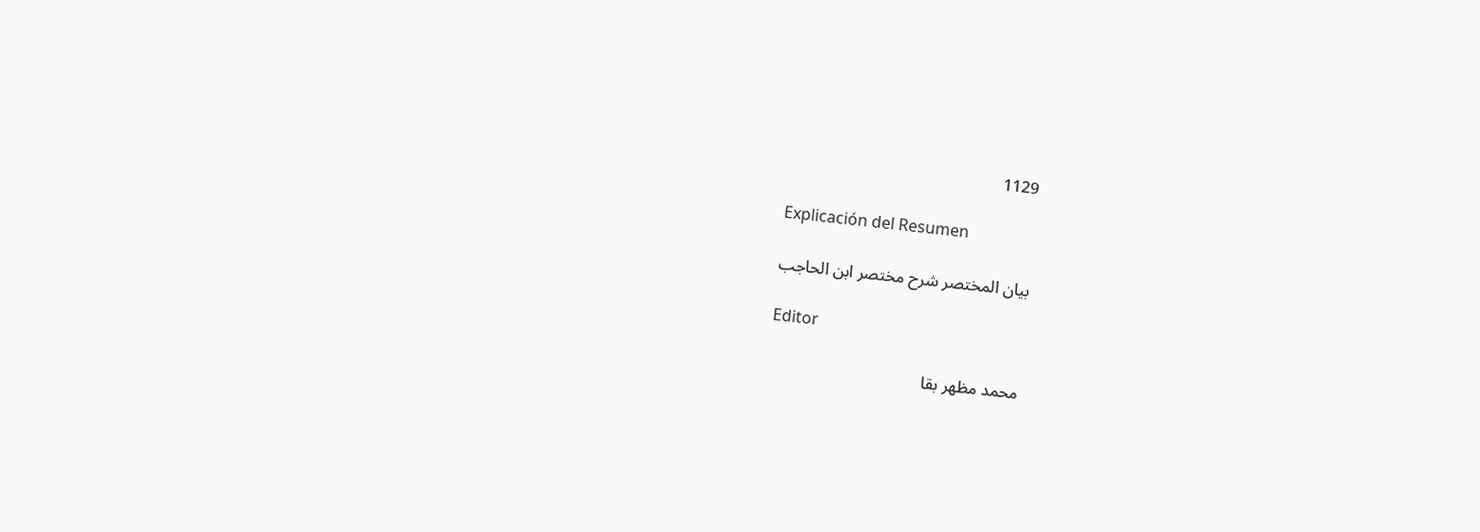1129

Explicación del Resumen

بيان المختصر شرح مختصر ابن الحاجب

Editor

محمد مظهر بقا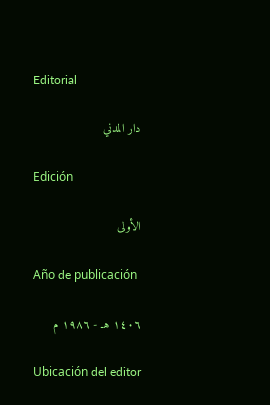Editorial

دار المدني

Edición

الأولى

Año de publicación

١٤٠٦ هـ - ١٩٨٦ م

Ubicación del editor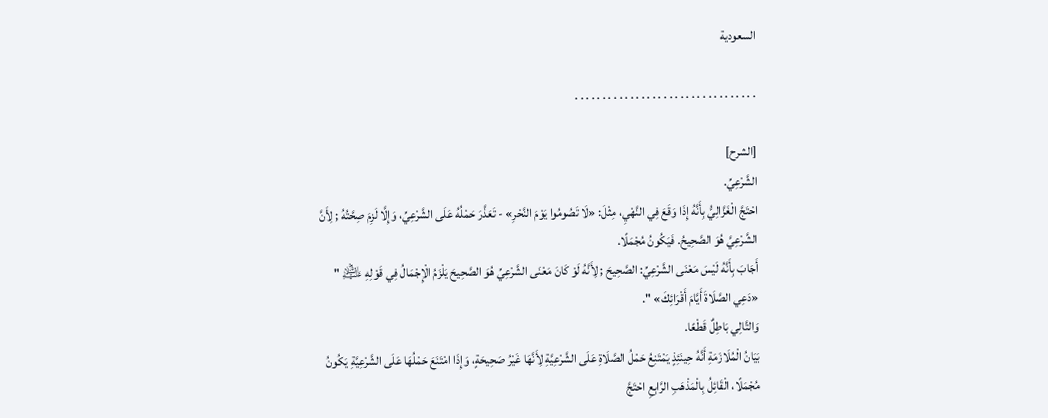السعودية

. . . . . . . . . . . . . . . . . . . . . . . . . . . . . . . . .

[الشرح]
الشَّرْعِيِّ.
احْتَجَّ الْغَزَّالِيُّ بِأَنَّهُ إِذَا وَقَعَ فِي النَّهْيِ، مِثْلَ: «لَا تَصُومُوا يَوْمَ النَّحْرِ» - تَعَذَّرَ حَمْلُهُ عَلَى الشَّرْعِيِّ، وَإِلَّا لَزِمَ صِحَّتُهُ ; لِأَنَّ الشَّرْعِيَّ هُوَ الصَّحِيحُ. فَيَكُونُ مُجْمَلًا.
أَجَابَ بِأَنَّهُ لَيْسَ مَعْنَى الشَّرْعِيِّ: الصَّحِيحَ ; لِأَنَّهُ لَوْ كَانَ مَعْنَى الشَّرْعِيِّ هُوَ الصَّحِيحَ يَلْزَمُ الْإِجْمَالُ فِي قَوْلِهِ ﵇ " «دَعِي الصَّلَاةَ أَيَّامَ أَقْرَائِكَ» ".
وَالتَّالِي بَاطِلٌ قَطْعًا.
بَيَانُ الْمُلَازَمَةِ أَنَّهُ حِينَئِذٍ يَمْتَنِعُ حَمْلُ الصَّلَاةِ عَلَى الشَّرْعِيَّةِ لِأَنَّهَا غَيْرُ صَحِيحَةٍ، وَإِذَا امْتَنَعَ حَمْلُهَا عَلَى الشَّرْعِيَّةِ يَكُونُ مُجْمَلًا، الْقَائِلُ بِالْمَذْهَبِ الرَّابِعِ احْتَجَّ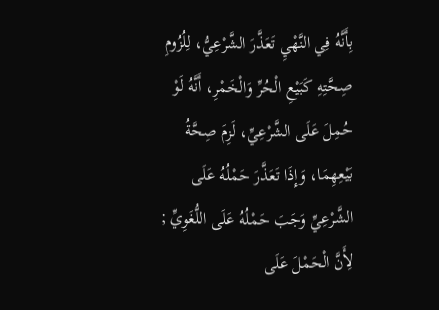بِأَنَّهُ فِي النَّهْيِ تَعَذَّرَ الشَّرْعِيُّ، لِلُزُومِ صِحَّتِهِ كَبَيْعِ الْحُرِّ وَالْخَمْرِ، أَنَّهُ لَوْ حُمِلَ عَلَى الشَّرْعِيِّ، لَزِمَ صِحَّةُ بَيْعِهِمَا، وَإِذَا تَعَذَّرَ حَمْلُهُ عَلَى الشَّرْعِيِّ وَجَبَ حَمْلُهُ عَلَى اللُّغَوِيِّ ; لِأَنَّ الْحَمْلَ عَلَى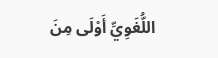اللُّغَوِيِّ أَوْلَى مِنَ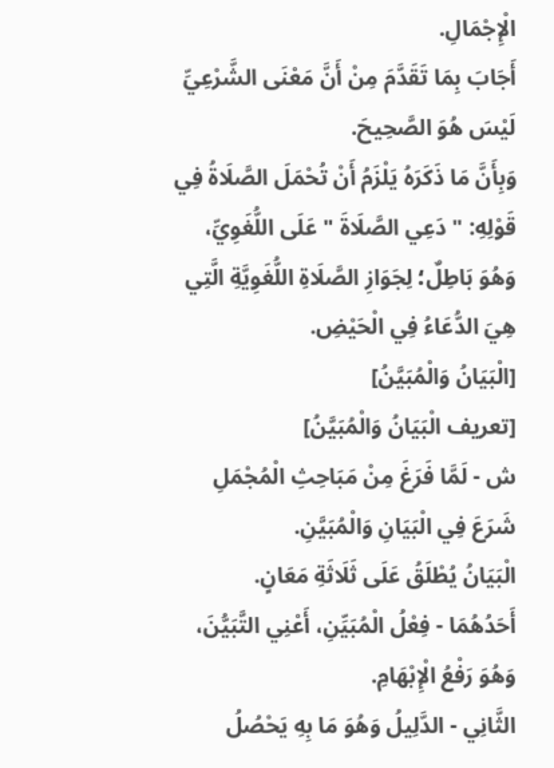الْإِجْمَالِ.
أَجَابَ بِمَا تَقَدَّمَ مِنْ أَنَّ مَعْنَى الشَّرْعِيِّ لَيْسَ هُوَ الصَّحِيحَ.
وَبِأَنَّ مَا ذَكَرَهُ يَلْزَمُ أَنْ تُحْمَلَ الصَّلَاةُ فِي قَوْلِهِ: " دَعِي الصَّلَاةَ " عَلَى اللُّغَوِيِّ، وَهُوَ بَاطِلٌ؛ لِجَوَازِ الصَّلَاةِ اللُّغَوِيَّةِ الَّتِي هِيَ الدُّعَاءُ فِي الْحَيْضِ.
[الْبَيَانُ وَالْمُبَيَّنُ]
[تعريف الْبَيَانُ وَالْمُبَيَّنُ]
ش - لَمَّا فَرَغَ مِنْ مَبَاحِثِ الْمُجْمَلِ شَرَعَ فِي الْبَيَانِ وَالْمُبَيَّنِ.
الْبَيَانُ يُطْلَقُ عَلَى ثَلَاثَةِ مَعَانٍ.
أَحَدُهُمَا - فِعْلُ الْمُبَيِّنِ، أَعْنِي التَّبَيُّنَ، وَهُوَ رَفْعُ الْإِبْهَامِ.
الثَّانِي - الدَّلِيلُ وَهُوَ مَا بِهِ يَحْصُلُ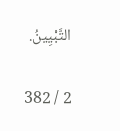التَّبْيِينُ.

2 / 382